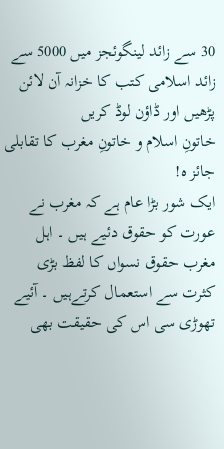30 سے زائد لینگوئجز میں 5000 سے زائد اسلامی کتب کا خزانہ آن لائن پڑھیں اور ڈاؤن لوڈ کریں
خاتونِ اسلام و خاتونِ مغرب کا تقابلی جائز ہ!
ایک شور بڑا عام ہے کہ مغرب نے عورت کو حقوق دئیے ہیں ۔ اہل مغرب حقوق نسواں کا لفظ بڑی کثرت سے استعمال کرتےہیں ۔ آئیے تھوڑی سی اس کی حقیقت بھی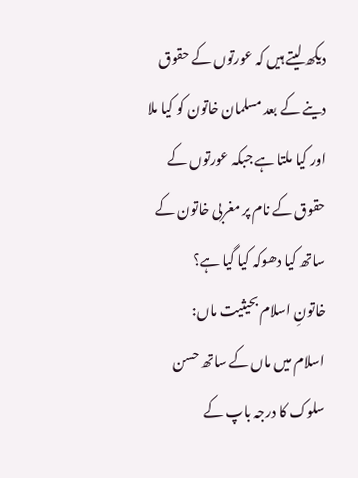دیکھ لیتے ہیں کہ عورتوں کے حقوق دینے کے بعد مسلمان خاتون کو کیا ملا اور کیا ملتا ہے جبکہ عورتوں کے حقوق کے نام پر مغربی خاتون کے ساتھ کیا دھوکہ کیا گیا ہے؟
خاتونِ اسلام بحیثیت ماں:
اسلام میں ماں کے ساتھ حسن سلوک کا درجہ باپ کے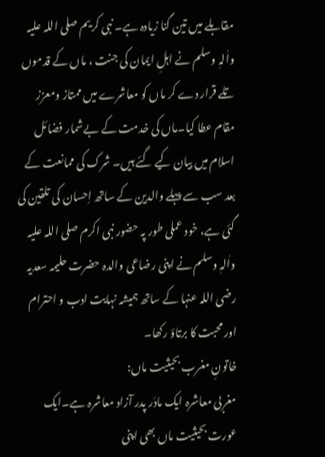مقابلے میں تین گنا زیادہ ہے۔ نبی کریم صلی اللہ علیہ واٰلہٖ وسلم نے اہلِ ایمان کی جنت ، ماں کے قدموں تلے قرار دے کر ماں کو معاشرے میں ممتاز ومعزز مقام عطا کیا۔ماں کی خدمت کے بےشمار فضائل اسلام میں بیان کیے گئے ہیں۔ شرک کی ممانعت کے بعد سب سے پہلے والدین کے ساتھ اِحسان کی تلقین کی گئی ہے، خود عملی طور پہ حضور نبی اکرم صلی اللہ علیہ واٰلہٖ وسلم نے اپنی رضاعی والدہ حضرت حلیمہ سعدیہ رضی اللہ عنہا کے ساتھ ہمیشہ نہایت ادب و احترام اور محبت کا برتاؤ رکھا۔
خاتونِ مغرب بحیثیت ماں:
مغربی معاشرہ ایک مادَر پدر آزاد معاشرہ ہے۔ایک عورت بحیثیت ماں بھی اپنی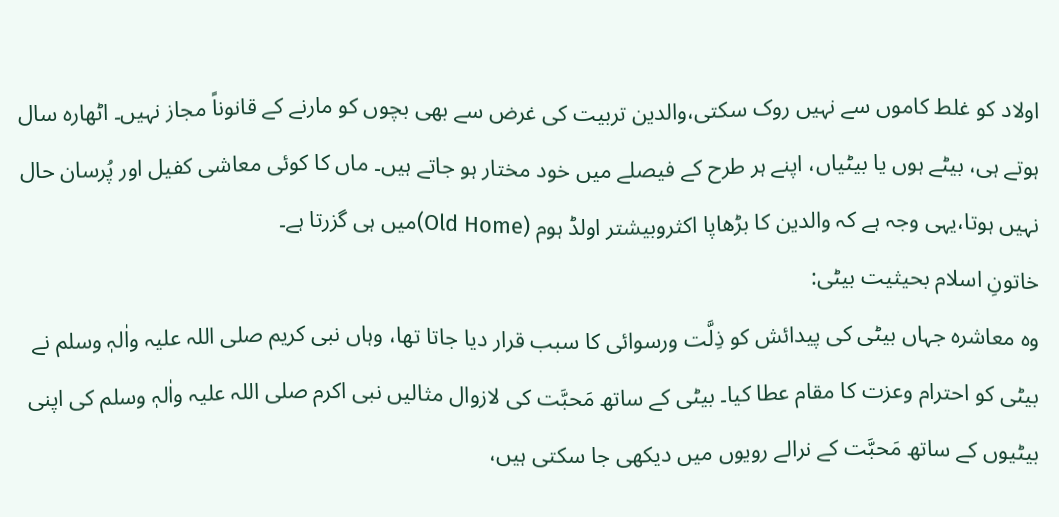اولاد کو غلط کاموں سے نہیں روک سکتی،والدین تربیت کی غرض سے بھی بچوں کو مارنے کے قانوناً مجاز نہیں۔ اٹھارہ سال ہوتے ہی، بیٹے ہوں یا بیٹیاں، اپنے ہر طرح کے فیصلے میں خود مختار ہو جاتے ہیں۔ ماں کا کوئی معاشی کفیل اور پُرسان حال نہیں ہوتا،یہی وجہ ہے کہ والدین کا بڑھاپا اکثروبیشتر اولڈ ہوم (Old Home)میں ہی گزرتا ہے۔
خاتونِ اسلام بحیثیت بیٹی:
وہ معاشرہ جہاں بیٹی کی پیدائش کو ذِلَّت ورسوائی کا سبب قرار دیا جاتا تھا، وہاں نبی کریم صلی اللہ علیہ واٰلہٖ وسلم نے بیٹی کو احترام وعزت کا مقام عطا کیا۔ بیٹی کے ساتھ مَحبَّت کی لازوال مثالیں نبی اکرم صلی اللہ علیہ واٰلہٖ وسلم کی اپنی بیٹیوں کے ساتھ مَحبَّت کے نرالے رویوں میں دیکھی جا سکتی ہیں،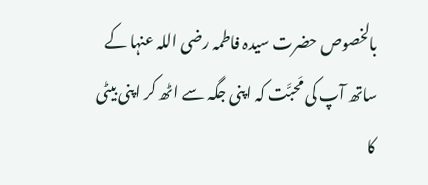بالخصوص حضرت سیدہ فاطمہ رضی اللہ عنہا کے ساتھ آپ کی مَحبَّت کہ اپنی جگہ سے اٹھ کر اپنی بیٹی کا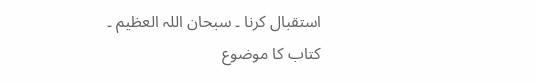استقبال کرنا ۔ سبحان اللہ العظیم ۔
کتاب کا موضوع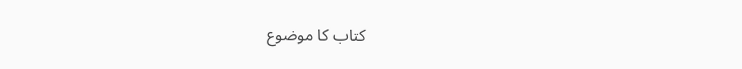کتاب کا موضوع